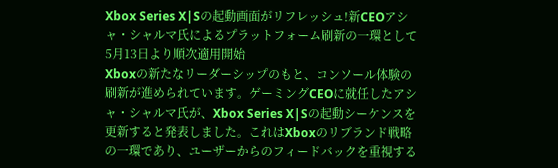Xbox Series X|Sの起動画面がリフレッシュ!新CEOアシャ・シャルマ氏によるプラットフォーム刷新の一環として5月13日より順次適用開始
Xboxの新たなリーダーシップのもと、コンソール体験の刷新が進められています。ゲーミングCEOに就任したアシャ・シャルマ氏が、Xbox Series X|Sの起動シーケンスを更新すると発表しました。これはXboxのリブランド戦略の一環であり、ユーザーからのフィードバックを重視する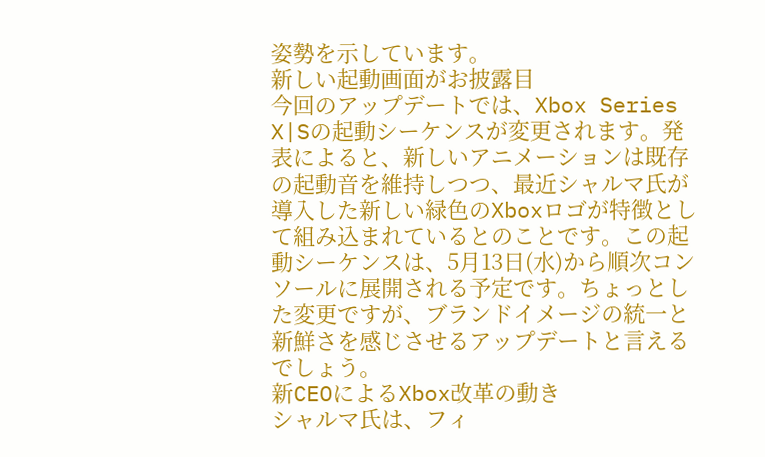姿勢を示しています。
新しい起動画面がお披露目
今回のアップデートでは、Xbox Series X|Sの起動シーケンスが変更されます。発表によると、新しいアニメーションは既存の起動音を維持しつつ、最近シャルマ氏が導入した新しい緑色のXboxロゴが特徴として組み込まれているとのことです。この起動シーケンスは、5月13日(水)から順次コンソールに展開される予定です。ちょっとした変更ですが、ブランドイメージの統一と新鮮さを感じさせるアップデートと言えるでしょう。
新CEOによるXbox改革の動き
シャルマ氏は、フィ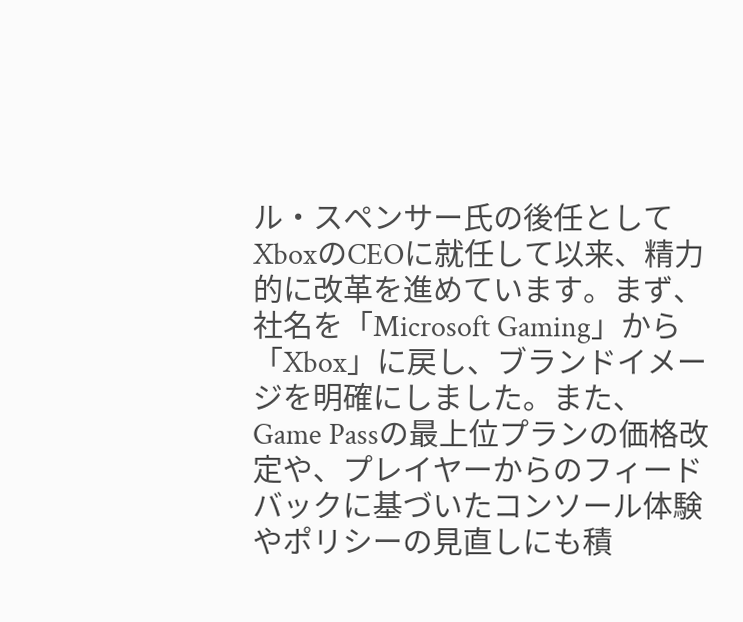ル・スペンサー氏の後任としてXboxのCEOに就任して以来、精力的に改革を進めています。まず、社名を「Microsoft Gaming」から「Xbox」に戻し、ブランドイメージを明確にしました。また、Game Passの最上位プランの価格改定や、プレイヤーからのフィードバックに基づいたコンソール体験やポリシーの見直しにも積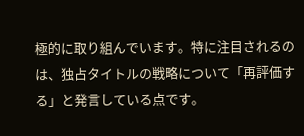極的に取り組んでいます。特に注目されるのは、独占タイトルの戦略について「再評価する」と発言している点です。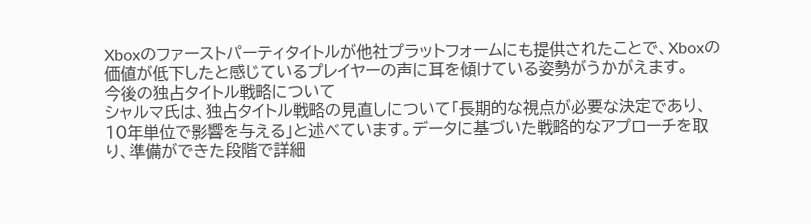Xboxのファーストパーティタイトルが他社プラットフォームにも提供されたことで、Xboxの価値が低下したと感じているプレイヤーの声に耳を傾けている姿勢がうかがえます。
今後の独占タイトル戦略について
シャルマ氏は、独占タイトル戦略の見直しについて「長期的な視点が必要な決定であり、10年単位で影響を与える」と述べています。データに基づいた戦略的なアプローチを取り、準備ができた段階で詳細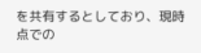を共有するとしており、現時点での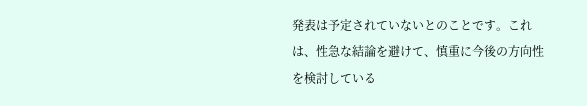発表は予定されていないとのことです。これは、性急な結論を避けて、慎重に今後の方向性を検討している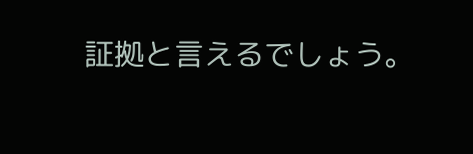証拠と言えるでしょう。